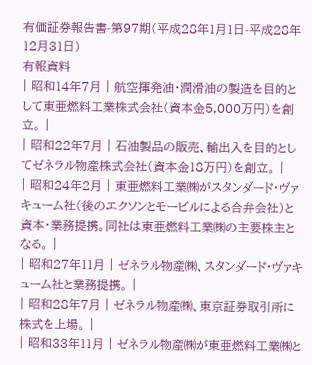有価証券報告書-第97期(平成28年1月1日-平成28年12月31日)
有報資料
| 昭和14年7月 | 航空揮発油・潤滑油の製造を目的として東亜燃料工業株式会社(資本金5,000万円)を創立。 |
| 昭和22年7月 | 石油製品の販売、輸出入を目的としてゼネラル物産株式会社(資本金18万円)を創立。 |
| 昭和24年2月 | 東亜燃料工業㈱がスタンダード・ヴァキューム社(後のエクソンとモービルによる合弁会社)と資本・業務提携。同社は東亜燃料工業㈱の主要株主となる。 |
| 昭和27年11月 | ゼネラル物産㈱、スタンダード・ヴァキューム社と業務提携。 |
| 昭和28年7月 | ゼネラル物産㈱、東京証券取引所に株式を上場。 |
| 昭和33年11月 | ゼネラル物産㈱が東亜燃料工業㈱と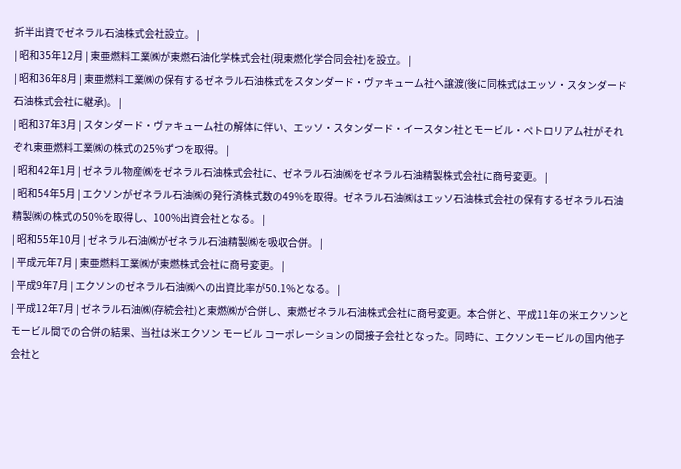折半出資でゼネラル石油株式会社設立。 |
| 昭和35年12月 | 東亜燃料工業㈱が東燃石油化学株式会社(現東燃化学合同会社)を設立。 |
| 昭和36年8月 | 東亜燃料工業㈱の保有するゼネラル石油株式をスタンダード・ヴァキューム社へ譲渡(後に同株式はエッソ・スタンダード石油株式会社に継承)。 |
| 昭和37年3月 | スタンダード・ヴァキューム社の解体に伴い、エッソ・スタンダード・イースタン社とモービル・ペトロリアム社がそれぞれ東亜燃料工業㈱の株式の25%ずつを取得。 |
| 昭和42年1月 | ゼネラル物産㈱をゼネラル石油株式会社に、ゼネラル石油㈱をゼネラル石油精製株式会社に商号変更。 |
| 昭和54年5月 | エクソンがゼネラル石油㈱の発行済株式数の49%を取得。ゼネラル石油㈱はエッソ石油株式会社の保有するゼネラル石油精製㈱の株式の50%を取得し、100%出資会社となる。 |
| 昭和55年10月 | ゼネラル石油㈱がゼネラル石油精製㈱を吸収合併。 |
| 平成元年7月 | 東亜燃料工業㈱が東燃株式会社に商号変更。 |
| 平成9年7月 | エクソンのゼネラル石油㈱への出資比率が50.1%となる。 |
| 平成12年7月 | ゼネラル石油㈱(存続会社)と東燃㈱が合併し、東燃ゼネラル石油株式会社に商号変更。本合併と、平成11年の米エクソンとモービル間での合併の結果、当社は米エクソン モービル コーポレーションの間接子会社となった。同時に、エクソンモービルの国内他子会社と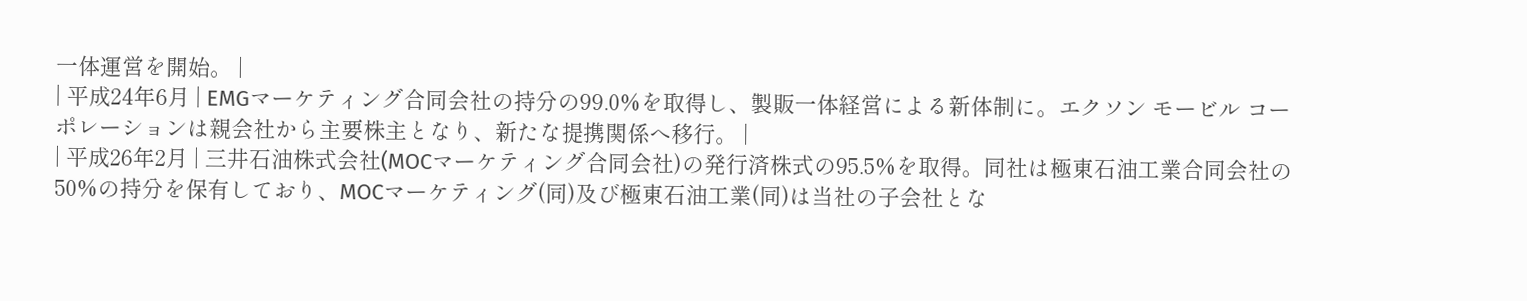一体運営を開始。 |
| 平成24年6月 | EMGマーケティング合同会社の持分の99.0%を取得し、製販一体経営による新体制に。エクソン モービル コーポレーションは親会社から主要株主となり、新たな提携関係へ移行。 |
| 平成26年2月 | 三井石油株式会社(MOCマーケティング合同会社)の発行済株式の95.5%を取得。同社は極東石油工業合同会社の50%の持分を保有しており、MOCマーケティング(同)及び極東石油工業(同)は当社の子会社とな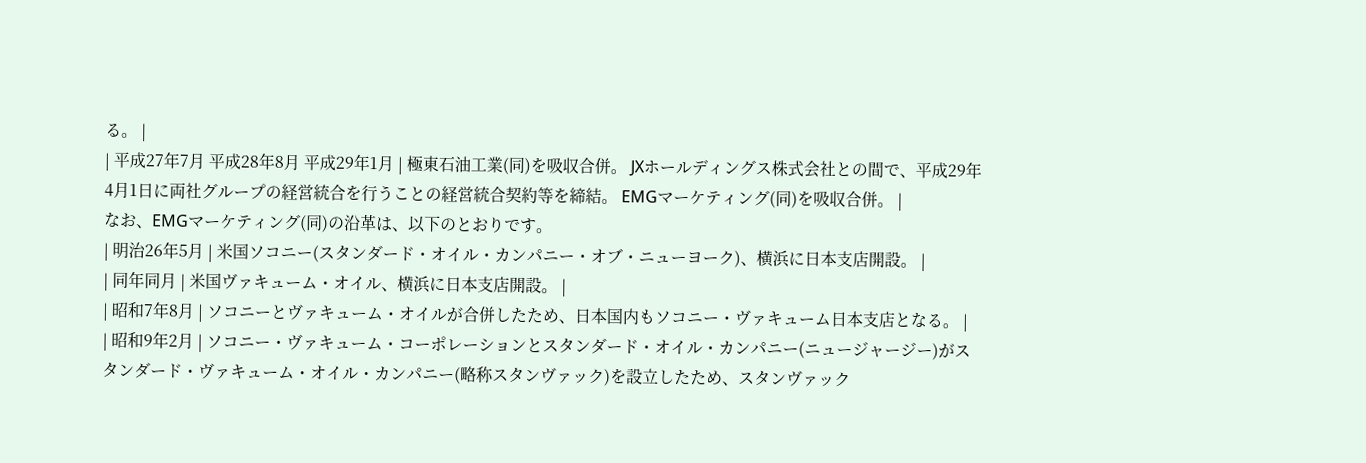る。 |
| 平成27年7月 平成28年8月 平成29年1月 | 極東石油工業(同)を吸収合併。 JXホールディングス株式会社との間で、平成29年4月1日に両社グループの経営統合を行うことの経営統合契約等を締結。 EMGマーケティング(同)を吸収合併。 |
なお、EMGマーケティング(同)の沿革は、以下のとおりです。
| 明治26年5月 | 米国ソコニー(スタンダード・オイル・カンパニー・オブ・ニューヨーク)、横浜に日本支店開設。 |
| 同年同月 | 米国ヴァキューム・オイル、横浜に日本支店開設。 |
| 昭和7年8月 | ソコニーとヴァキューム・オイルが合併したため、日本国内もソコニー・ヴァキューム日本支店となる。 |
| 昭和9年2月 | ソコニー・ヴァキューム・コーポレーションとスタンダード・オイル・カンパニー(ニュージャージー)がスタンダード・ヴァキューム・オイル・カンパニー(略称スタンヴァック)を設立したため、スタンヴァック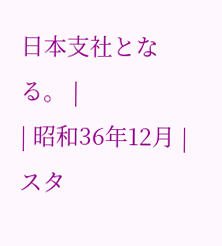日本支社となる。 |
| 昭和36年12月 | スタ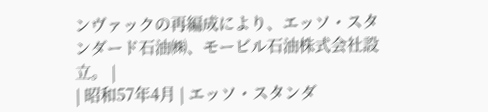ンヴァックの再編成により、エッソ・スタンダード石油㈱、モービル石油株式会社設立。 |
| 昭和57年4月 | エッソ・スタンダ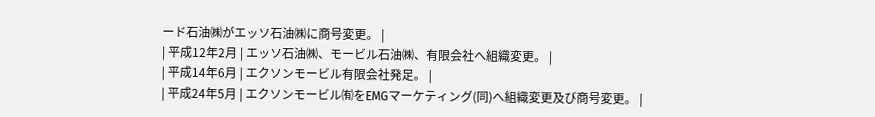ード石油㈱がエッソ石油㈱に商号変更。 |
| 平成12年2月 | エッソ石油㈱、モービル石油㈱、有限会社へ組織変更。 |
| 平成14年6月 | エクソンモービル有限会社発足。 |
| 平成24年5月 | エクソンモービル㈲をEMGマーケティング(同)へ組織変更及び商号変更。 |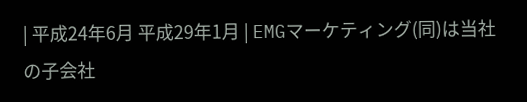| 平成24年6月 平成29年1月 | EMGマーケティング(同)は当社の子会社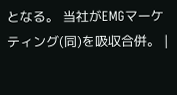となる。 当社がEMGマーケティング(同)を吸収合併。 |